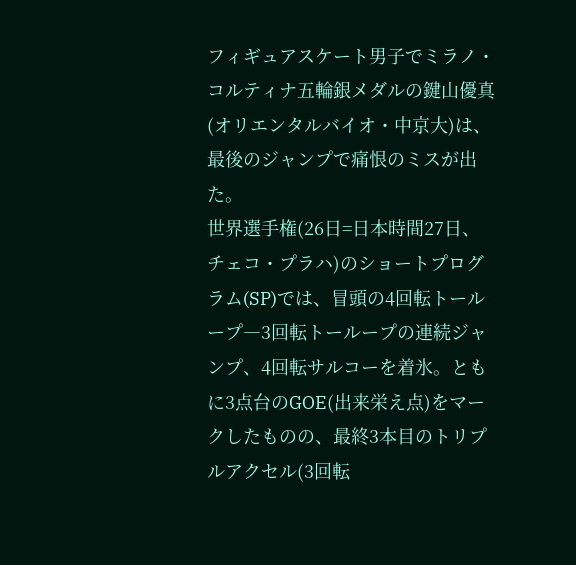フィギュアスケート男子でミラノ・コルティナ五輪銀メダルの鍵山優真(オリエンタルバイオ・中京大)は、最後のジャンプで痛恨のミスが出た。
世界選手権(26日=日本時間27日、チェコ・プラハ)のショートプログラム(SP)では、冒頭の4回転トーループ―3回転トーループの連続ジャンプ、4回転サルコーを着氷。ともに3点台のGOE(出来栄え点)をマークしたものの、最終3本目のトリプルアクセル(3回転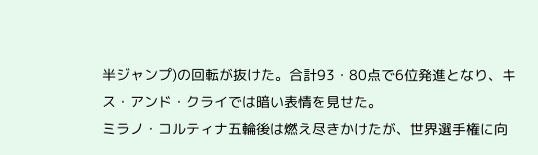半ジャンプ)の回転が抜けた。合計93・80点で6位発進となり、キス・アンド・クライでは暗い表情を見せた。
ミラノ・コルティナ五輪後は燃え尽きかけたが、世界選手権に向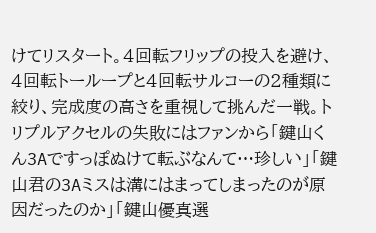けてリスタート。4回転フリップの投入を避け、4回転トーループと4回転サルコーの2種類に絞り、完成度の高さを重視して挑んだ一戦。トリプルアクセルの失敗にはファンから「鍵山くん3Aですっぽぬけて転ぶなんて…珍しい」「鍵山君の3Aミスは溝にはまってしまったのが原因だったのか」「鍵山優真選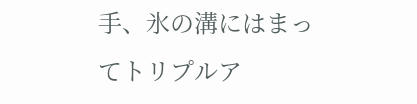手、氷の溝にはまってトリプルア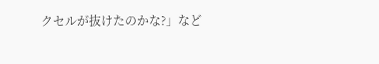クセルが抜けたのかな?」など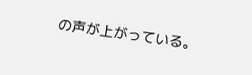の声が上がっている。